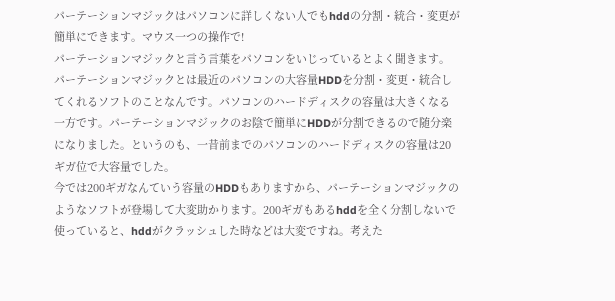パーテーションマジックはパソコンに詳しくない人でもhddの分割・統合・変更が簡単にできます。マウス一つの操作で!
パーテーションマジックと言う言葉をパソコンをいじっているとよく聞きます。パーテーションマジックとは最近のパソコンの大容量HDDを分割・変更・統合してくれるソフトのことなんです。パソコンのハードディスクの容量は大きくなる一方です。パーテーションマジックのお陰で簡単にHDDが分割できるので随分楽になりました。というのも、一昔前までのパソコンのハードディスクの容量は20ギガ位で大容量でした。
今では200ギガなんていう容量のHDDもありますから、パーテーションマジックのようなソフトが登場して大変助かります。200ギガもあるhddを全く分割しないで使っていると、hddがクラッシュした時などは大変ですね。考えた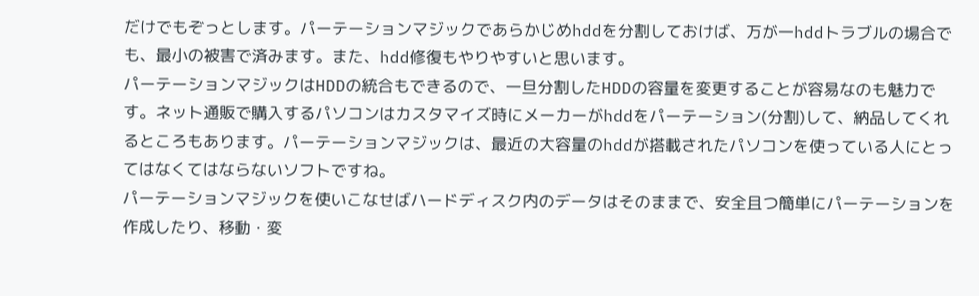だけでもぞっとします。パーテーションマジックであらかじめhddを分割しておけば、万が一hddトラブルの場合でも、最小の被害で済みます。また、hdd修復もやりやすいと思います。
パーテーションマジックはHDDの統合もできるので、一旦分割したHDDの容量を変更することが容易なのも魅力です。ネット通販で購入するパソコンはカスタマイズ時にメーカーがhddをパーテーション(分割)して、納品してくれるところもあります。パーテーションマジックは、最近の大容量のhddが搭載されたパソコンを使っている人にとってはなくてはならないソフトですね。
パーテーションマジックを使いこなせばハードディスク内のデータはそのままで、安全且つ簡単にパーテーションを作成したり、移動・変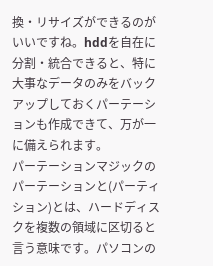換・リサイズができるのがいいですね。hddを自在に分割・統合できると、特に大事なデータのみをバックアップしておくパーテーションも作成できて、万が一に備えられます。
パーテーションマジックのパーテーションと(パーティション)とは、ハードディスクを複数の領域に区切ると言う意味です。パソコンの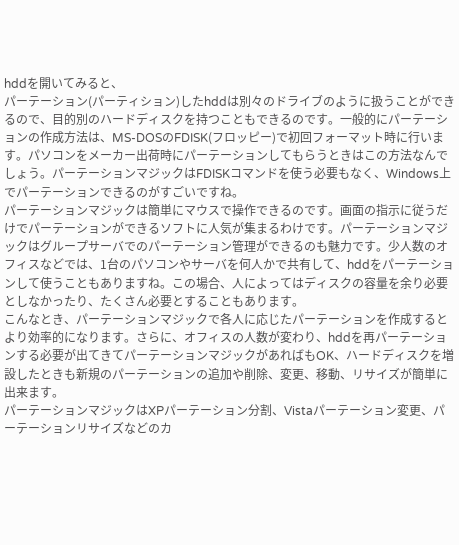hddを開いてみると、
パーテーション(パーティション)したhddは別々のドライブのように扱うことができるので、目的別のハードディスクを持つこともできるのです。一般的にパーテーションの作成方法は、MS-DOSのFDISK(フロッピー)で初回フォーマット時に行います。パソコンをメーカー出荷時にパーテーションしてもらうときはこの方法なんでしょう。パーテーションマジックはFDISKコマンドを使う必要もなく、Windows上でパーテーションできるのがすごいですね。
パーテーションマジックは簡単にマウスで操作できるのです。画面の指示に従うだけでパーテーションができるソフトに人気が集まるわけです。パーテーションマジックはグループサーバでのパーテーション管理ができるのも魅力です。少人数のオフィスなどでは、1台のパソコンやサーバを何人かで共有して、hddをパーテーションして使うこともありますね。この場合、人によってはディスクの容量を余り必要としなかったり、たくさん必要とすることもあります。
こんなとき、パーテーションマジックで各人に応じたパーテーションを作成するとより効率的になります。さらに、オフィスの人数が変わり、hddを再パーテーションする必要が出てきてパーテーションマジックがあればもOK、ハードディスクを増設したときも新規のパーテーションの追加や削除、変更、移動、リサイズが簡単に出来ます。
パーテーションマジックはXPパーテーション分割、Vistaパーテーション変更、パーテーションリサイズなどのカ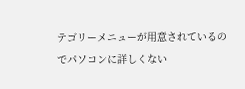テゴリーメニューが用意されているのでパソコンに詳しくない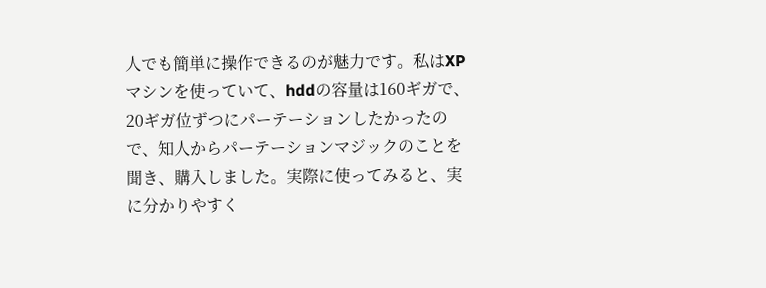人でも簡単に操作できるのが魅力です。私はXPマシンを使っていて、hddの容量は160ギガで、20ギガ位ずつにパーテーションしたかったので、知人からパーテーションマジックのことを聞き、購入しました。実際に使ってみると、実に分かりやすく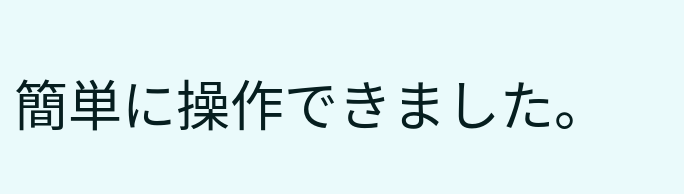簡単に操作できました。